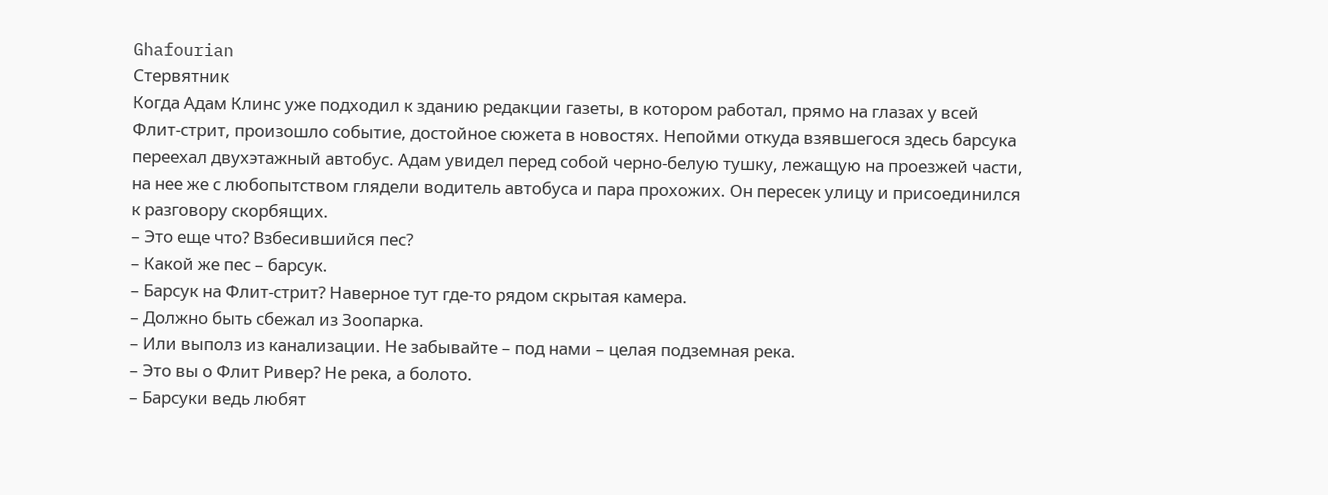Ghafourian
Стервятник
Когда Адам Клинс уже подходил к зданию редакции газеты, в котором работал, прямо на глазах у всей Флит-стрит, произошло событие, достойное сюжета в новостях. Непойми откуда взявшегося здесь барсука переехал двухэтажный автобус. Адам увидел перед собой черно-белую тушку, лежащую на проезжей части, на нее же с любопытством глядели водитель автобуса и пара прохожих. Он пересек улицу и присоединился к разговору скорбящих.
– Это еще что? Взбесившийся пес?
– Какой же пес – барсук.
– Барсук на Флит-стрит? Наверное тут где-то рядом скрытая камера.
– Должно быть сбежал из Зоопарка.
– Или выполз из канализации. Не забывайте – под нами – целая подземная река.
– Это вы о Флит Ривер? Не река, а болото.
– Барсуки ведь любят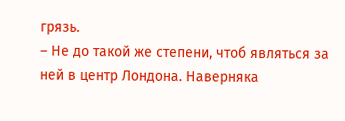грязь.
– Не до такой же степени, чтоб являться за ней в центр Лондона. Наверняка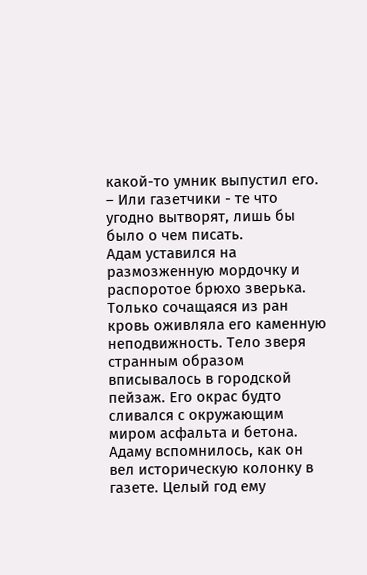какой-то умник выпустил его.
– Или газетчики - те что угодно вытворят, лишь бы было о чем писать.
Адам уставился на размозженную мордочку и распоротое брюхо зверька. Только сочащаяся из ран кровь оживляла его каменную неподвижность. Тело зверя странным образом вписывалось в городской пейзаж. Его окрас будто сливался с окружающим миром асфальта и бетона. Адаму вспомнилось, как он вел историческую колонку в газете. Целый год ему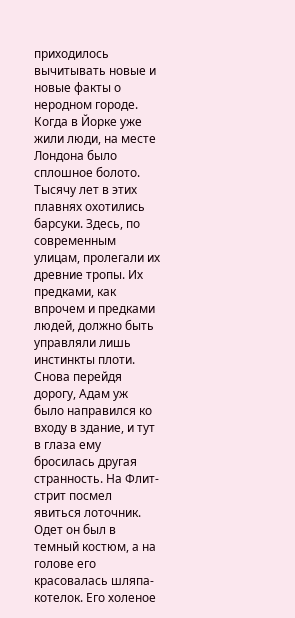приходилось вычитывать новые и новые факты о неродном городе. Когда в Йорке уже жили люди, на месте Лондона было сплошное болото. Тысячу лет в этих плавнях охотились барсуки. Здесь, по современным улицам, пролегали их древние тропы. Их предками, как впрочем и предками людей, должно быть управляли лишь инстинкты плоти.
Снова перейдя дорогу, Адам уж было направился ко входу в здание, и тут в глаза ему бросилась другая странность. На Флит-стрит посмел явиться лоточник. Одет он был в темный костюм, а на голове его красовалась шляпа-котелок. Его холеное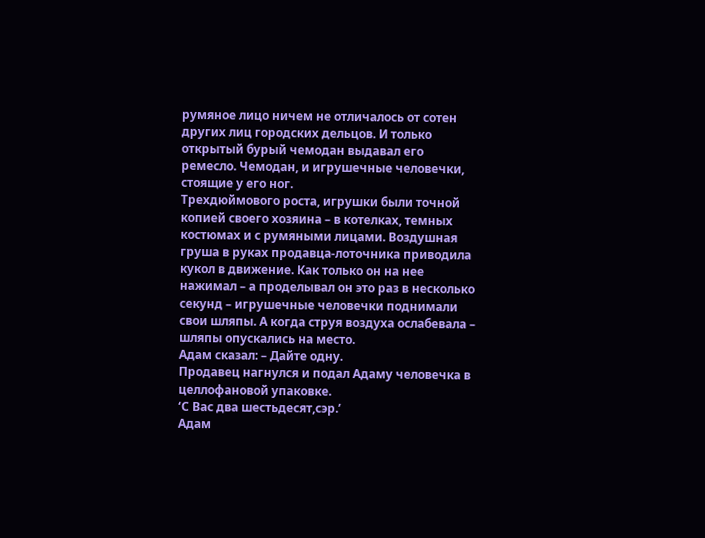румяное лицо ничем не отличалось от сотен других лиц городских дельцов. И только открытый бурый чемодан выдавал его ремесло. Чемодан, и игрушечные человечки, стоящие у его ног.
Трехдюймового роста, игрушки были точной копией своего хозяина – в котелках, темных костюмах и с румяными лицами. Воздушная груша в руках продавца-лоточника приводила кукол в движение. Как только он на нее нажимал – а проделывал он это раз в несколько секунд – игрушечные человечки поднимали свои шляпы. А когда струя воздуха ослабевала – шляпы опускались на место.
Адам сказал: – Дайте одну.
Продавец нагнулся и подал Адаму человечка в целлофановой упаковке.
‘С Вас два шестьдесят,сэр.’
Адам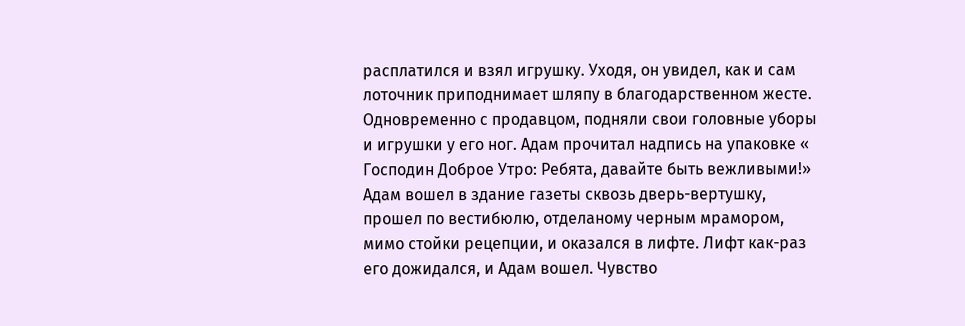расплатился и взял игрушку. Уходя, он увидел, как и сам лоточник приподнимает шляпу в благодарственном жесте. Одновременно с продавцом, подняли свои головные уборы и игрушки у его ног. Адам прочитал надпись на упаковке « Господин Доброе Утро: Ребята, давайте быть вежливыми!»
Адам вошел в здание газеты сквозь дверь-вертушку, прошел по вестибюлю, отделаному черным мрамором, мимо стойки рецепции, и оказался в лифте. Лифт как-раз его дожидался, и Адам вошел. Чувство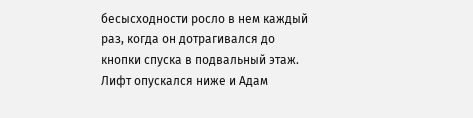бесысходности росло в нем каждый раз, когда он дотрагивался до кнопки спуска в подвальный этаж. Лифт опускался ниже и Адам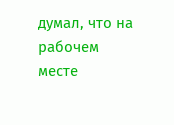думал, что на рабочем месте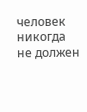человек никогда не должен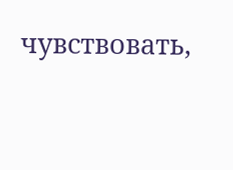чувствовать,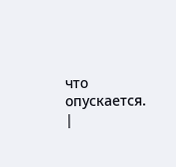что опускается.
|